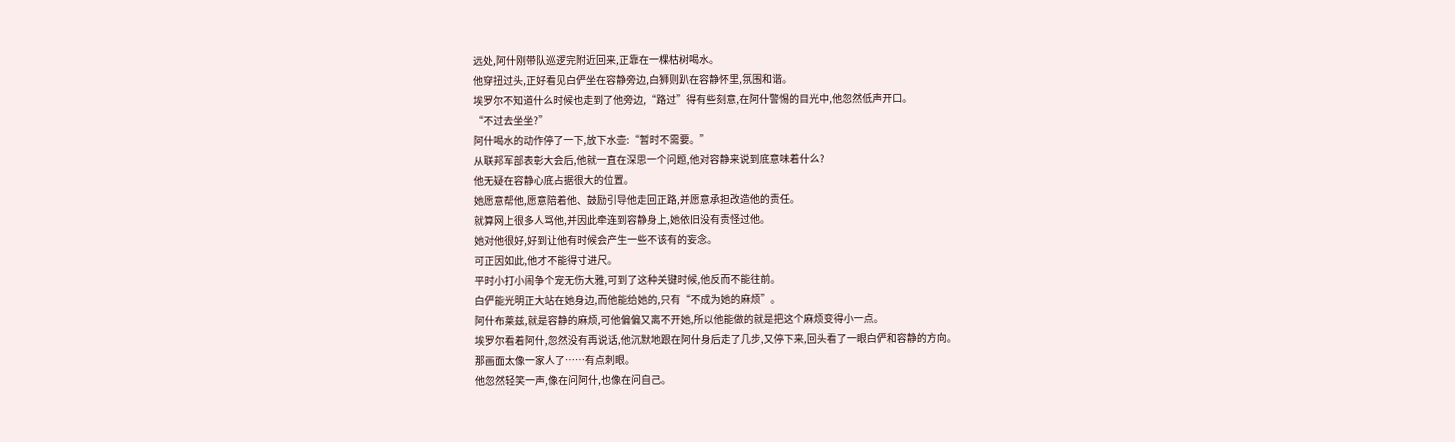远处,阿什刚带队巡逻完附近回来,正靠在一棵枯树喝水。
他穿扭过头,正好看见白俨坐在容静旁边,白狮则趴在容静怀里,氛围和谐。
埃罗尔不知道什么时候也走到了他旁边,“路过”得有些刻意,在阿什警惕的目光中,他忽然低声开口。
“不过去坐坐?”
阿什喝水的动作停了一下,放下水壶:“暂时不需要。”
从联邦军部表彰大会后,他就一直在深思一个问题,他对容静来说到底意味着什么?
他无疑在容静心底占据很大的位置。
她愿意帮他,愿意陪着他、鼓励引导他走回正路,并愿意承担改造他的责任。
就算网上很多人骂他,并因此牵连到容静身上,她依旧没有责怪过他。
她对他很好,好到让他有时候会产生一些不该有的妄念。
可正因如此,他才不能得寸进尺。
平时小打小闹争个宠无伤大雅,可到了这种关键时候,他反而不能往前。
白俨能光明正大站在她身边,而他能给她的,只有“不成为她的麻烦”。
阿什布莱兹,就是容静的麻烦,可他偏偏又离不开她,所以他能做的就是把这个麻烦变得小一点。
埃罗尔看着阿什,忽然没有再说话,他沉默地跟在阿什身后走了几步,又停下来,回头看了一眼白俨和容静的方向。
那画面太像一家人了……有点刺眼。
他忽然轻笑一声,像在问阿什,也像在问自己。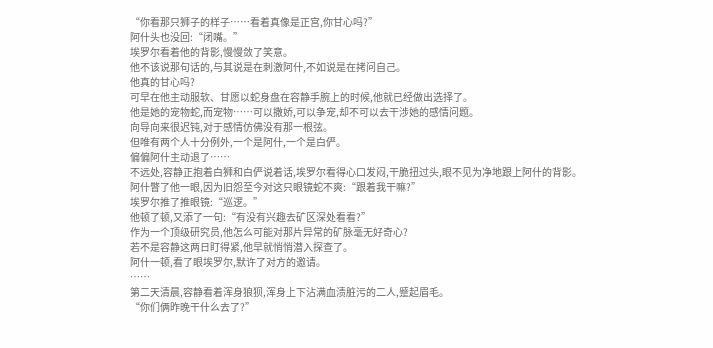“你看那只狮子的样子……看着真像是正宫,你甘心吗?”
阿什头也没回:“闭嘴。”
埃罗尔看着他的背影,慢慢敛了笑意。
他不该说那句话的,与其说是在刺激阿什,不如说是在拷问自己。
他真的甘心吗?
可早在他主动服软、甘愿以蛇身盘在容静手腕上的时候,他就已经做出选择了。
他是她的宠物蛇,而宠物……可以撒娇,可以争宠,却不可以去干涉她的感情问题。
向导向来很迟钝,对于感情仿佛没有那一根弦。
但唯有两个人十分例外,一个是阿什,一个是白俨。
偏偏阿什主动退了……
不远处,容静正抱着白狮和白俨说着话,埃罗尔看得心口发闷,干脆扭过头,眼不见为净地跟上阿什的背影。
阿什瞥了他一眼,因为旧怨至今对这只眼镜蛇不爽:“跟着我干嘛?”
埃罗尔推了推眼镜:“巡逻。”
他顿了顿,又添了一句:“有没有兴趣去矿区深处看看?”
作为一个顶级研究员,他怎么可能对那片异常的矿脉毫无好奇心?
若不是容静这两日盯得紧,他早就悄悄潜入探查了。
阿什一顿,看了眼埃罗尔,默许了对方的邀请。
……
第二天清晨,容静看着浑身狼狈,浑身上下沾满血渍脏污的二人,蹙起眉毛。
“你们俩昨晚干什么去了?”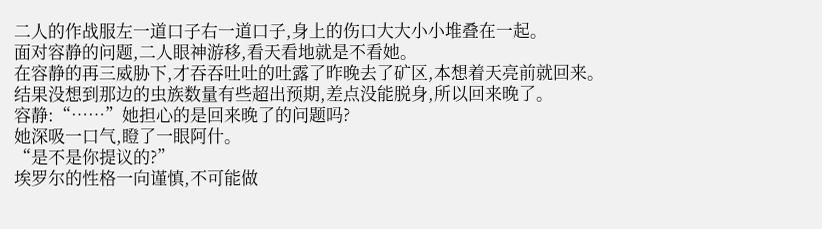二人的作战服左一道口子右一道口子,身上的伤口大大小小堆叠在一起。
面对容静的问题,二人眼神游移,看天看地就是不看她。
在容静的再三威胁下,才吞吞吐吐的吐露了昨晚去了矿区,本想着天亮前就回来。
结果没想到那边的虫族数量有些超出预期,差点没能脱身,所以回来晚了。
容静:“……”她担心的是回来晚了的问题吗?
她深吸一口气,瞪了一眼阿什。
“是不是你提议的?”
埃罗尔的性格一向谨慎,不可能做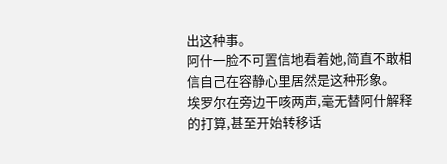出这种事。
阿什一脸不可置信地看着她,简直不敢相信自己在容静心里居然是这种形象。
埃罗尔在旁边干咳两声,毫无替阿什解释的打算,甚至开始转移话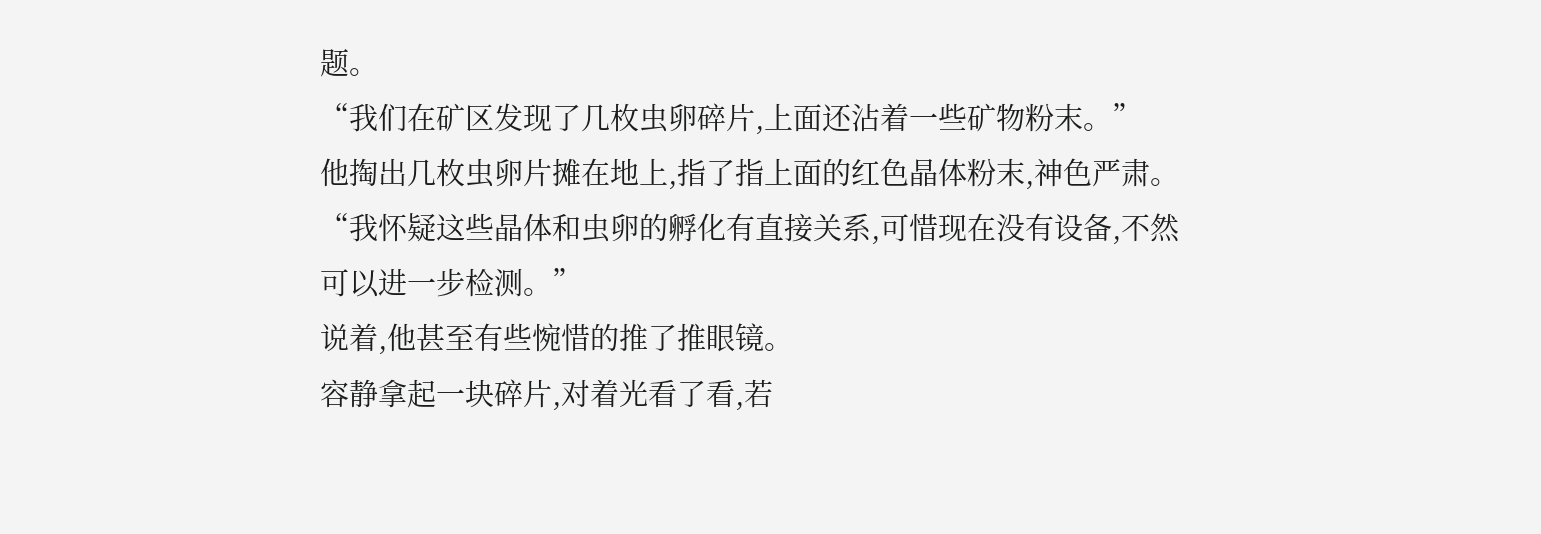题。
“我们在矿区发现了几枚虫卵碎片,上面还沾着一些矿物粉末。”
他掏出几枚虫卵片摊在地上,指了指上面的红色晶体粉末,神色严肃。
“我怀疑这些晶体和虫卵的孵化有直接关系,可惜现在没有设备,不然可以进一步检测。”
说着,他甚至有些惋惜的推了推眼镜。
容静拿起一块碎片,对着光看了看,若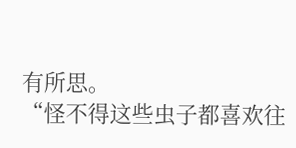有所思。
“怪不得这些虫子都喜欢往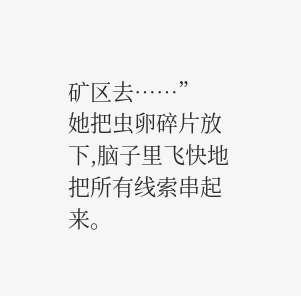矿区去……”
她把虫卵碎片放下,脑子里飞快地把所有线索串起来。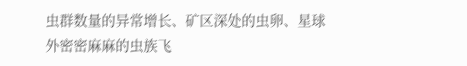虫群数量的异常增长、矿区深处的虫卵、星球外密密麻麻的虫族飞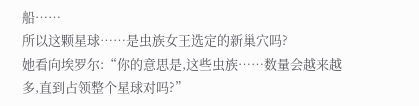船……
所以这颗星球……是虫族女王选定的新巢穴吗?
她看向埃罗尔:“你的意思是,这些虫族……数量会越来越多,直到占领整个星球对吗?”